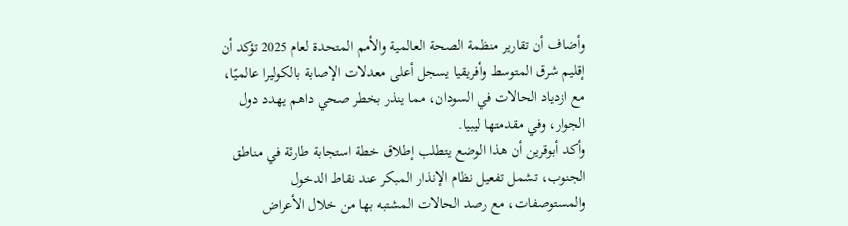وأضاف أن تقارير منظمة الصحة العالمية والأمم المتحدة لعام 2025 تؤكد أن إقليم شرق المتوسط وأفريقيا يسجل أعلى معدلات الإصابة بالكوليرا عالميًا، مع ازدياد الحالات في السودان، مما ينذر بخطر صحي داهم يهدد دول الجوار، وفي مقدمتها ليبيا.
وأكد أبوقرين أن هذا الوضع يتطلب إطلاق خطة استجابة طارئة في مناطق الجنوب، تشمل تفعيل نظام الإنذار المبكر عند نقاط الدخول والمستوصفات، مع رصد الحالات المشتبه بها من خلال الأعراض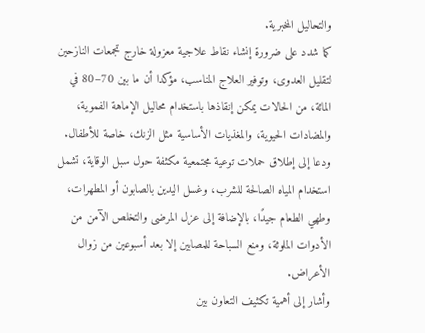والتحاليل المخبرية.
كما شدد على ضرورة إنشاء نقاط علاجية معزولة خارج تجمعات النازحين لتقليل العدوى، وتوفير العلاج المناسب، مؤكدا أن ما بين 70–80 في المائة، من الحالات يمكن إنقاذها باستخدام محاليل الإماهة الفموية، والمضادات الحيوية، والمغذيات الأساسية مثل الزنك، خاصة للأطفال.
ودعا إلى إطلاق حملات توعية مجتمعية مكثفة حول سبل الوقاية، تشمل استخدام المياه الصالحة للشرب، وغسل اليدين بالصابون أو المطهرات، وطهي الطعام جيدًا، بالإضافة إلى عزل المرضى والتخلص الآمن من الأدوات الملوثة، ومنع السباحة للمصابين إلا بعد أسبوعين من زوال الأعراض.
وأشار إلى أهمية تكثيف التعاون بين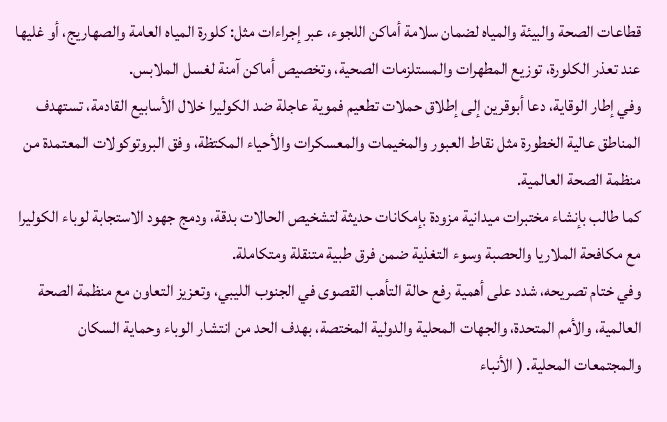قطاعات الصحة والبيئة والمياه لضمان سلامة أماكن اللجوء، عبر إجراءات مثل: كلورة المياه العامة والصهاريج، أو غليها عند تعذر الكلورة، توزيع المطهرات والمستلزمات الصحية، وتخصيص أماكن آمنة لغسل الملابس.
وفي إطار الوقاية، دعا أبوقرين إلى إطلاق حملات تطعيم فموية عاجلة ضد الكوليرا خلال الأسابيع القادمة، تستهدف المناطق عالية الخطورة مثل نقاط العبور والمخيمات والمعسكرات والأحياء المكتظة، وفق البروتوكولات المعتمدة من منظمة الصحة العالمية.
كما طالب بإنشاء مختبرات ميدانية مزودة بإمكانات حديثة لتشخيص الحالات بدقة، ودمج جهود الاستجابة لوباء الكوليرا مع مكافحة الملاريا والحصبة وسوء التغذية ضمن فرق طبية متنقلة ومتكاملة.
وفي ختام تصريحه، شدد على أهمية رفع حالة التأهب القصوى في الجنوب الليبي، وتعزيز التعاون مع منظمة الصحة العالمية، والأمم المتحدة، والجهات المحلية والدولية المختصة، بهدف الحد من انتشار الوباء وحماية السكان والمجتمعات المحلية. ( الأنباء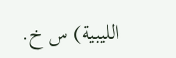الليبية) س خ.